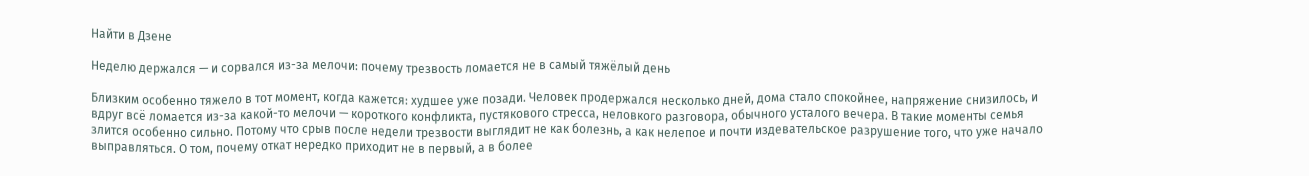Найти в Дзене

Неделю держался — и сорвался из-за мелочи: почему трезвость ломается не в самый тяжёлый день

Близким особенно тяжело в тот момент, когда кажется: худшее уже позади. Человек продержался несколько дней, дома стало спокойнее, напряжение снизилось, и вдруг всё ломается из-за какой-то мелочи — короткого конфликта, пустякового стресса, неловкого разговора, обычного усталого вечера. В такие моменты семья злится особенно сильно. Потому что срыв после недели трезвости выглядит не как болезнь, а как нелепое и почти издевательское разрушение того, что уже начало выправляться. О том, почему откат нередко приходит не в первый, а в более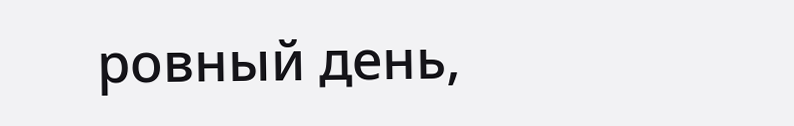ровный день,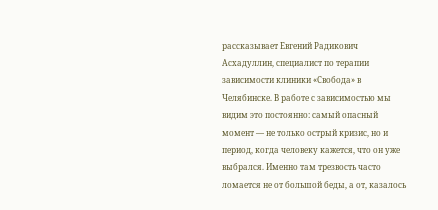рассказывает Евгений Радикович Асхадуллин, специалист по терапии зависимости клиники «Свобода» в Челябинске. В работе с зависимостью мы видим это постоянно: самый опасный момент — не только острый кризис, но и период, когда человеку кажется, что он уже выбрался. Именно там трезвость часто ломается не от большой беды, а от, казалось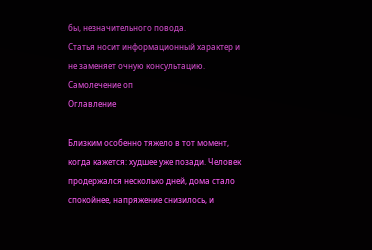бы, незначительного повода.
Статья носит информационный характер и не заменяет очную консультацию. Самолечение оп
Оглавление

Близким особенно тяжело в тот момент, когда кажется: худшее уже позади. Человек продержался несколько дней, дома стало спокойнее, напряжение снизилось, и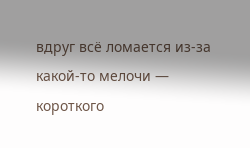вдруг всё ломается из-за какой-то мелочи — короткого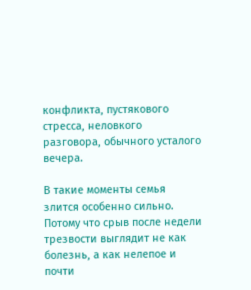конфликта, пустякового стресса, неловкого разговора, обычного усталого вечера.

В такие моменты семья злится особенно сильно. Потому что срыв после недели трезвости выглядит не как болезнь, а как нелепое и почти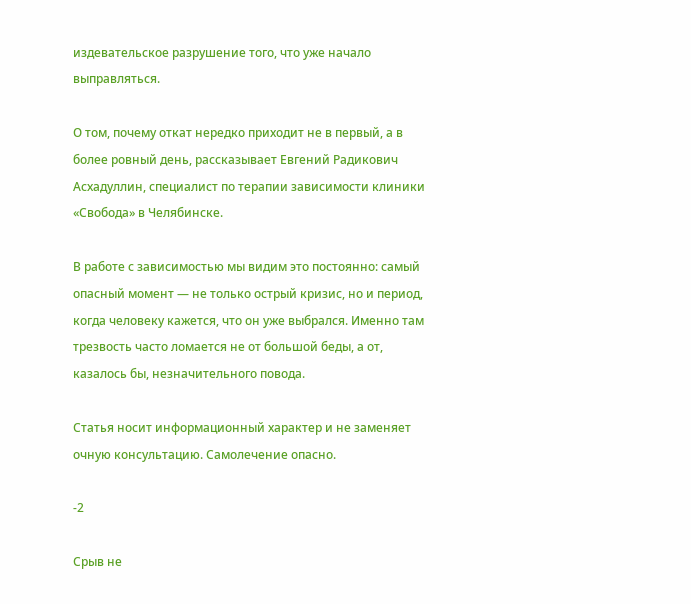издевательское разрушение того, что уже начало выправляться.

О том, почему откат нередко приходит не в первый, а в более ровный день, рассказывает Евгений Радикович Асхадуллин, специалист по терапии зависимости клиники «Свобода» в Челябинске.

В работе с зависимостью мы видим это постоянно: самый опасный момент — не только острый кризис, но и период, когда человеку кажется, что он уже выбрался. Именно там трезвость часто ломается не от большой беды, а от, казалось бы, незначительного повода.

Статья носит информационный характер и не заменяет очную консультацию. Самолечение опасно.

-2

Срыв не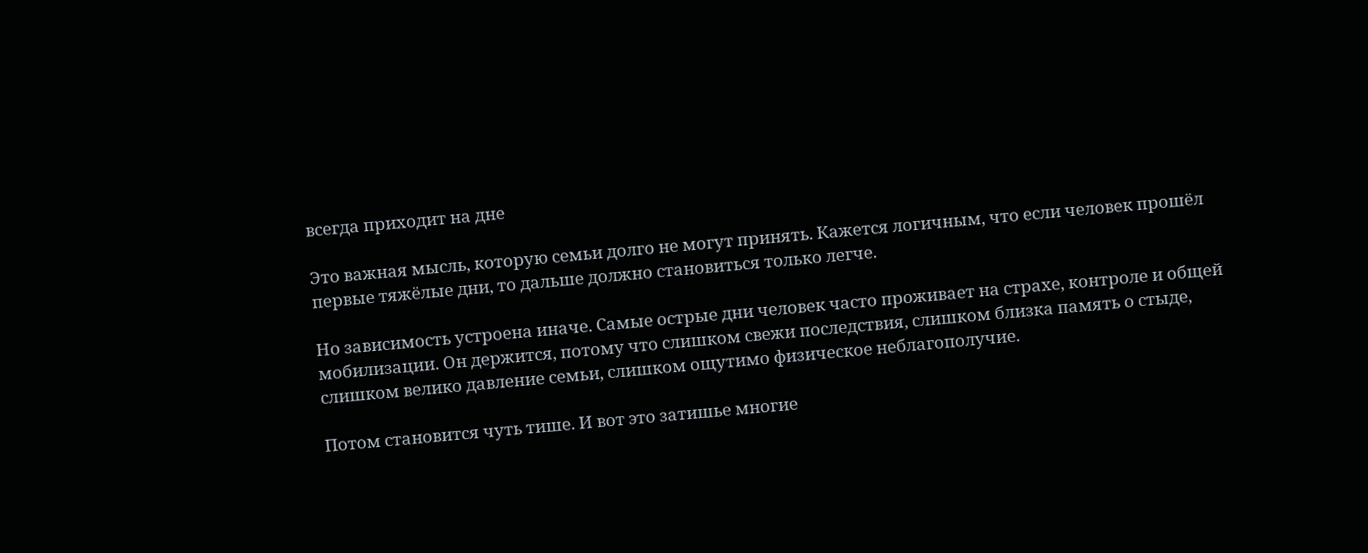всегда приходит на дне

Это важная мысль, которую семьи долго не могут принять. Кажется логичным, что если человек прошёл первые тяжёлые дни, то дальше должно становиться только легче.

Но зависимость устроена иначе. Самые острые дни человек часто проживает на страхе, контроле и общей мобилизации. Он держится, потому что слишком свежи последствия, слишком близка память о стыде, слишком велико давление семьи, слишком ощутимо физическое неблагополучие.

Потом становится чуть тише. И вот это затишье многие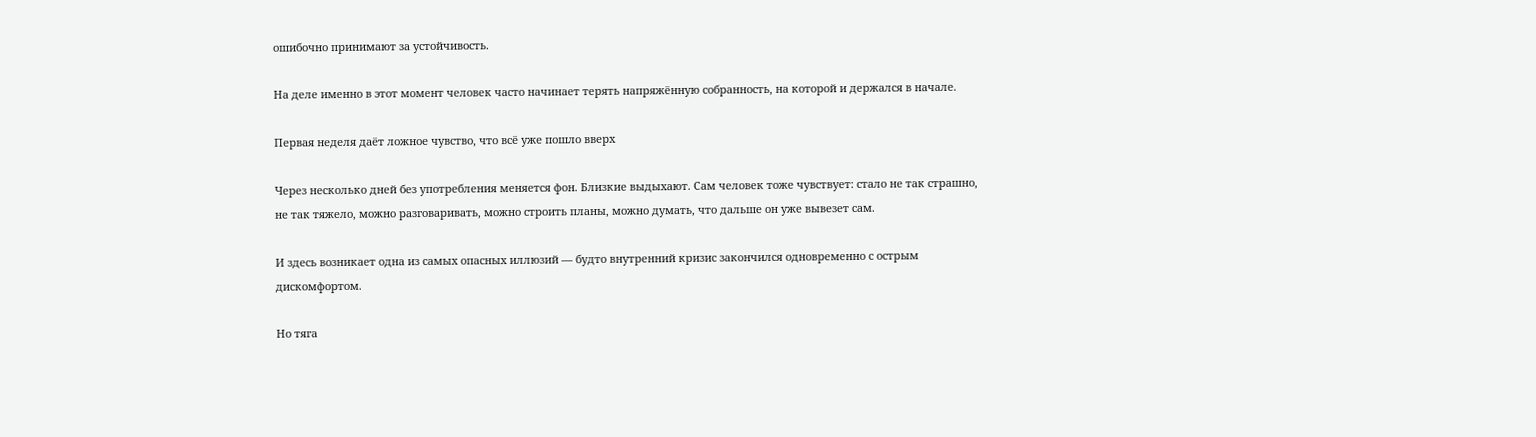ошибочно принимают за устойчивость.

На деле именно в этот момент человек часто начинает терять напряжённую собранность, на которой и держался в начале.

Первая неделя даёт ложное чувство, что всё уже пошло вверх

Через несколько дней без употребления меняется фон. Близкие выдыхают. Сам человек тоже чувствует: стало не так страшно, не так тяжело, можно разговаривать, можно строить планы, можно думать, что дальше он уже вывезет сам.

И здесь возникает одна из самых опасных иллюзий — будто внутренний кризис закончился одновременно с острым дискомфортом.

Но тяга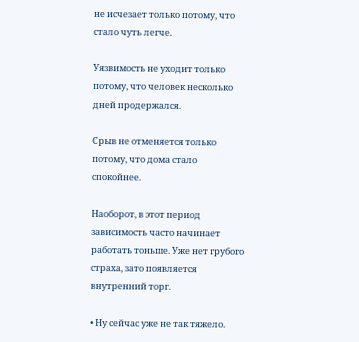не исчезает только потому, что стало чуть легче.

Уязвимость не уходит только потому, что человек несколько дней продержался.

Срыв не отменяется только потому, что дома стало спокойнее.

Наоборот, в этот период зависимость часто начинает работать тоньше. Уже нет грубого страха, зато появляется внутренний торг.

• Ну сейчас уже не так тяжело.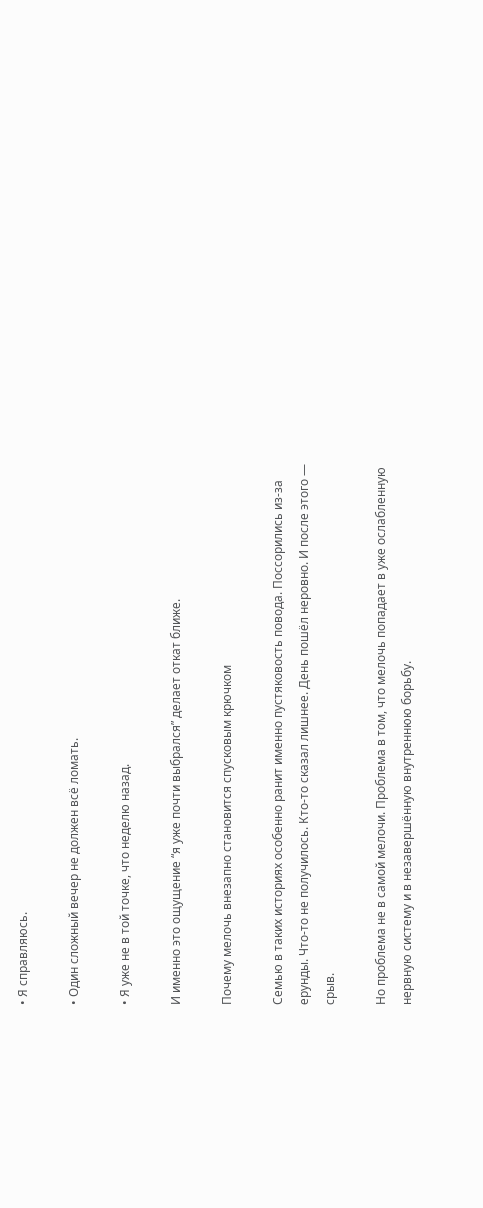• Я справляюсь.

• Один сложный вечер не должен всё ломать.

• Я уже не в той точке, что неделю назад.

И именно это ощущение “я уже почти выбрался” делает откат ближе.

Почему мелочь внезапно становится спусковым крючком

Семью в таких историях особенно ранит именно пустяковость повода. Поссорились из-за ерунды. Что-то не получилось. Кто-то сказал лишнее. День пошёл неровно. И после этого — срыв.

Но проблема не в самой мелочи. Проблема в том, что мелочь попадает в уже ослабленную нервную систему и в незавершённую внутреннюю борьбу.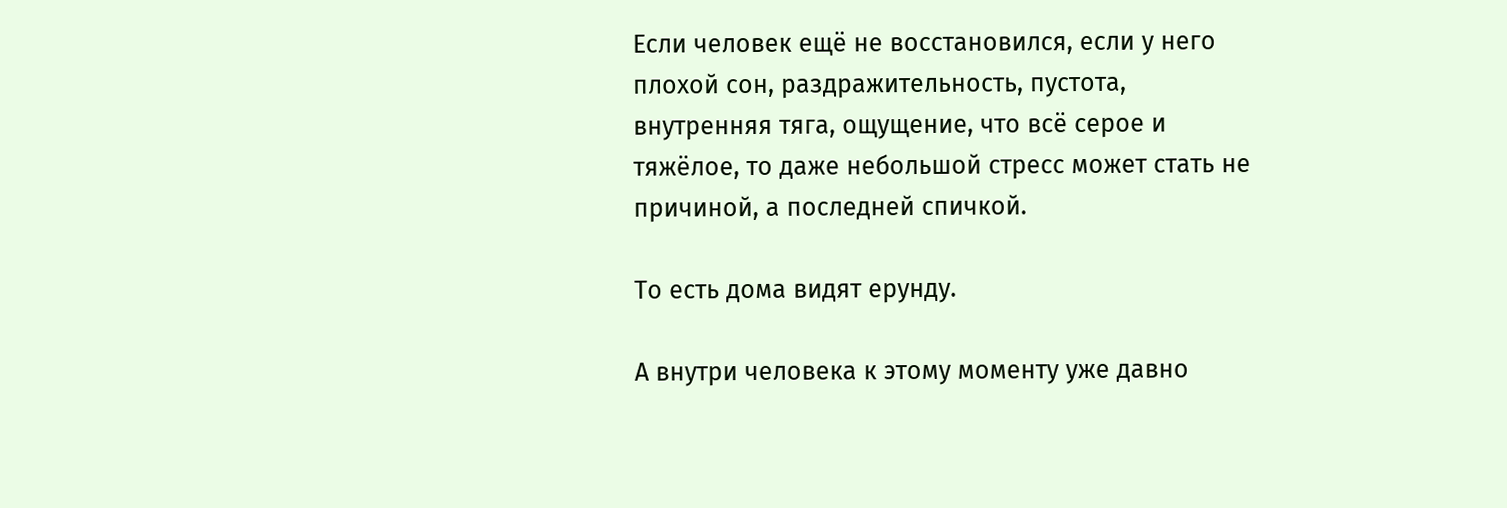Если человек ещё не восстановился, если у него плохой сон, раздражительность, пустота, внутренняя тяга, ощущение, что всё серое и тяжёлое, то даже небольшой стресс может стать не причиной, а последней спичкой.

То есть дома видят ерунду.

А внутри человека к этому моменту уже давно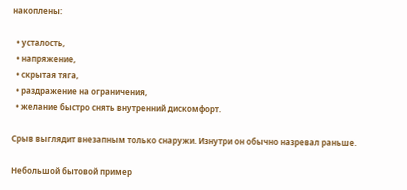накоплены:

  • усталость,
  • напряжение,
  • скрытая тяга,
  • раздражение на ограничения,
  • желание быстро снять внутренний дискомфорт.

Срыв выглядит внезапным только снаружи. Изнутри он обычно назревал раньше.

Небольшой бытовой пример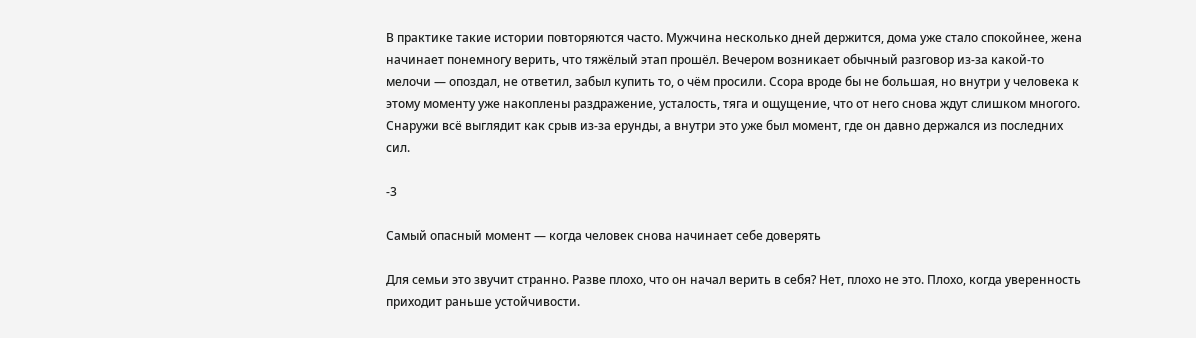В практике такие истории повторяются часто. Мужчина несколько дней держится, дома уже стало спокойнее, жена начинает понемногу верить, что тяжёлый этап прошёл. Вечером возникает обычный разговор из-за какой-то мелочи — опоздал, не ответил, забыл купить то, о чём просили. Ссора вроде бы не большая, но внутри у человека к этому моменту уже накоплены раздражение, усталость, тяга и ощущение, что от него снова ждут слишком многого. Снаружи всё выглядит как срыв из-за ерунды, а внутри это уже был момент, где он давно держался из последних сил.

-3

Самый опасный момент — когда человек снова начинает себе доверять

Для семьи это звучит странно. Разве плохо, что он начал верить в себя? Нет, плохо не это. Плохо, когда уверенность приходит раньше устойчивости.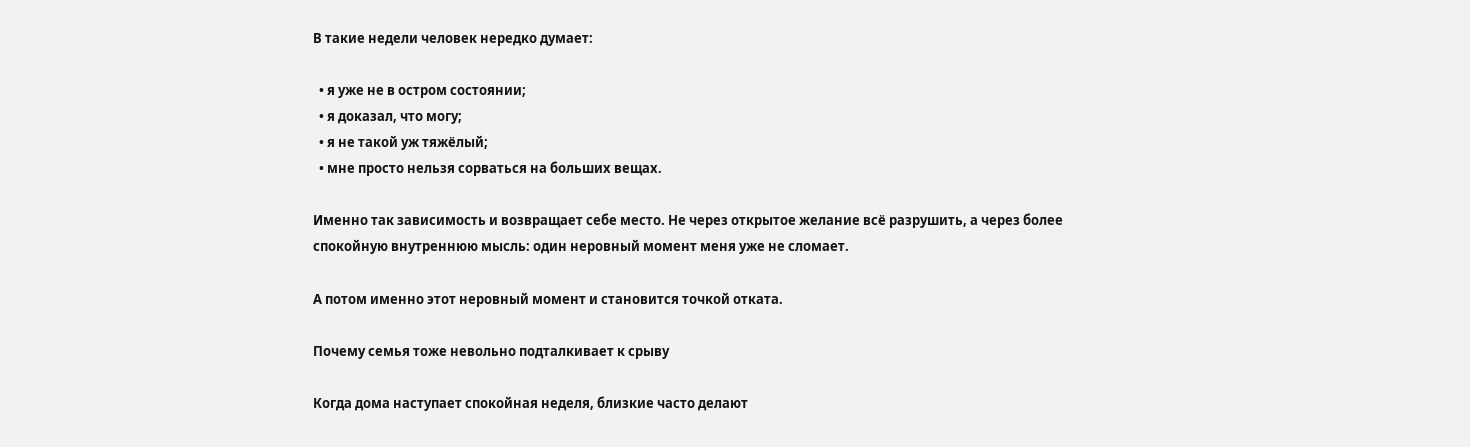В такие недели человек нередко думает:

  • я уже не в остром состоянии;
  • я доказал, что могу;
  • я не такой уж тяжёлый;
  • мне просто нельзя сорваться на больших вещах.

Именно так зависимость и возвращает себе место. Не через открытое желание всё разрушить, а через более спокойную внутреннюю мысль: один неровный момент меня уже не сломает.

А потом именно этот неровный момент и становится точкой отката.

Почему семья тоже невольно подталкивает к срыву

Когда дома наступает спокойная неделя, близкие часто делают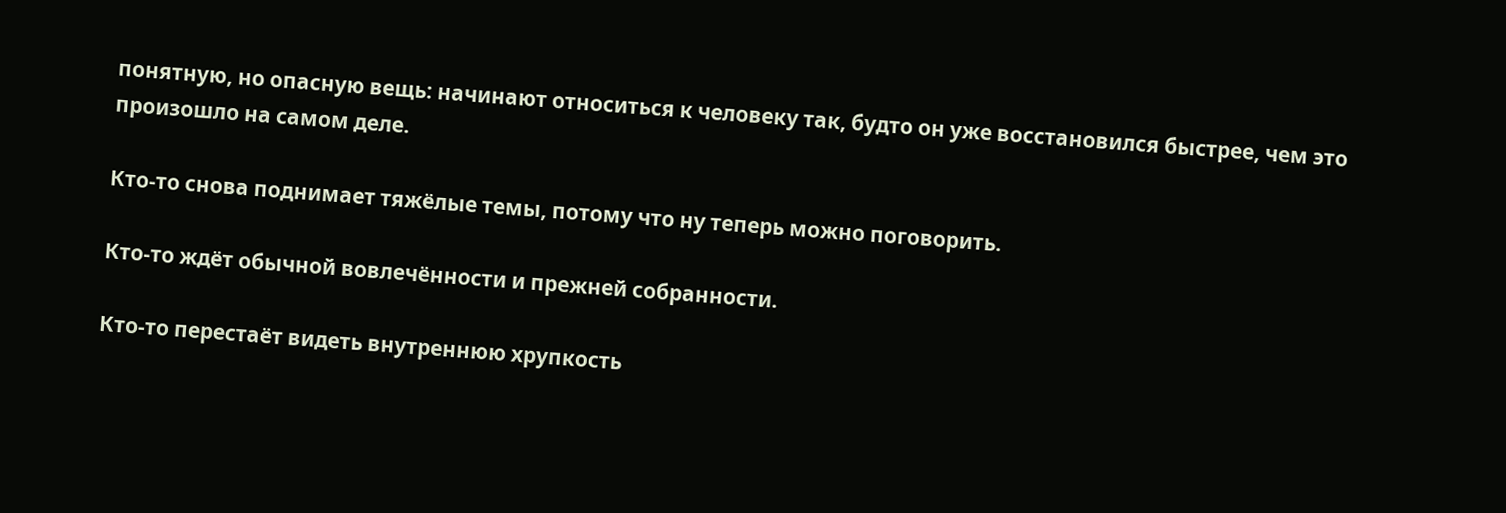понятную, но опасную вещь: начинают относиться к человеку так, будто он уже восстановился быстрее, чем это произошло на самом деле.

Кто-то снова поднимает тяжёлые темы, потому что ну теперь можно поговорить.

Кто-то ждёт обычной вовлечённости и прежней собранности.

Кто-то перестаёт видеть внутреннюю хрупкость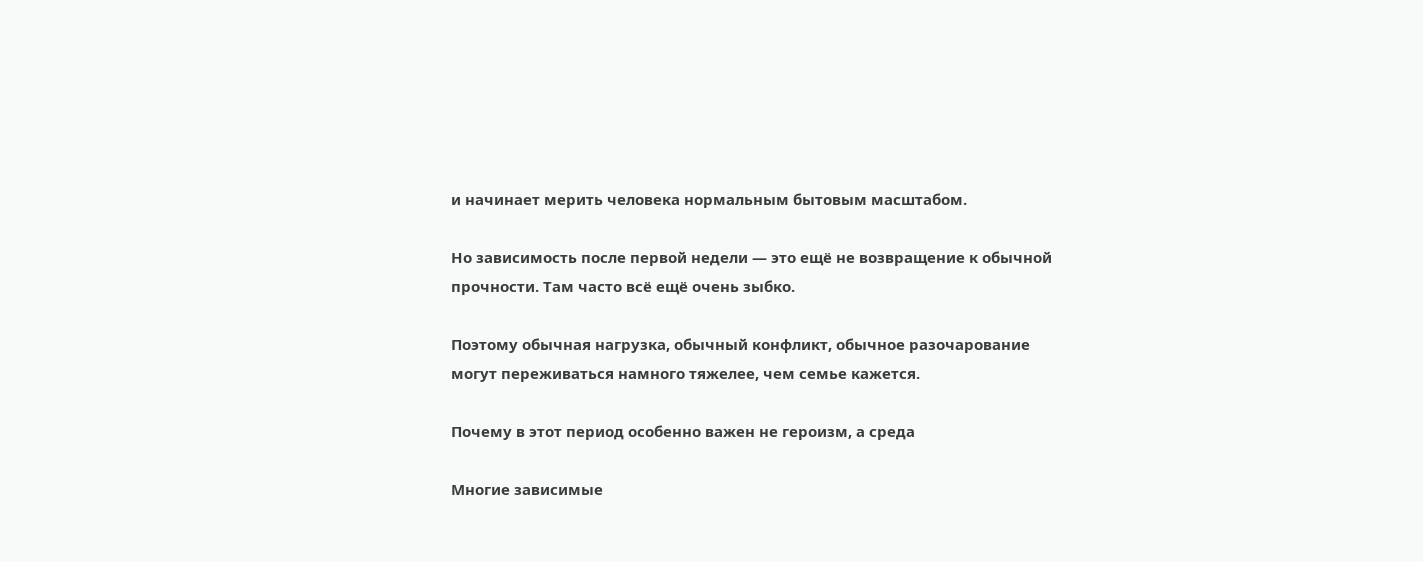и начинает мерить человека нормальным бытовым масштабом.

Но зависимость после первой недели — это ещё не возвращение к обычной прочности. Там часто всё ещё очень зыбко.

Поэтому обычная нагрузка, обычный конфликт, обычное разочарование могут переживаться намного тяжелее, чем семье кажется.

Почему в этот период особенно важен не героизм, а среда

Многие зависимые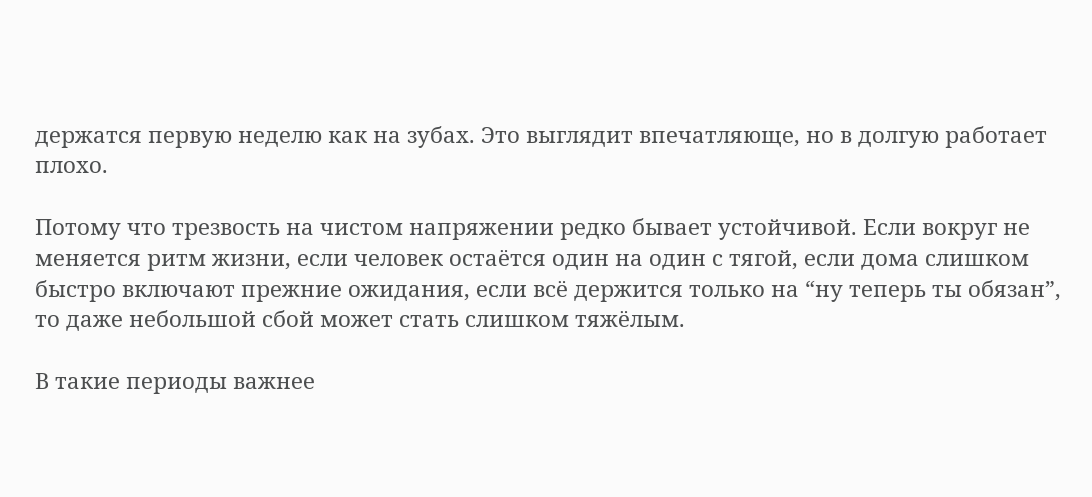держатся первую неделю как на зубах. Это выглядит впечатляюще, но в долгую работает плохо.

Потому что трезвость на чистом напряжении редко бывает устойчивой. Если вокруг не меняется ритм жизни, если человек остаётся один на один с тягой, если дома слишком быстро включают прежние ожидания, если всё держится только на “ну теперь ты обязан”, то даже небольшой сбой может стать слишком тяжёлым.

В такие периоды важнее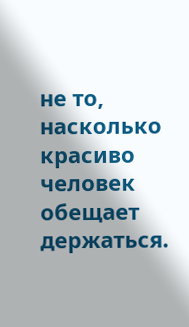не то, насколько красиво человек обещает держаться.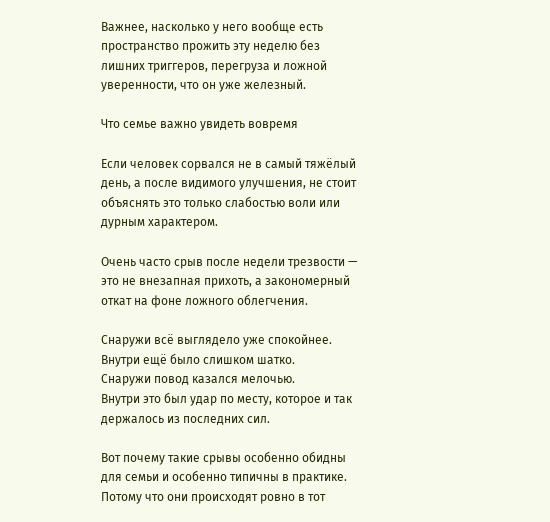Важнее, насколько у него вообще есть пространство прожить эту неделю без лишних триггеров, перегруза и ложной уверенности, что он уже железный.

Что семье важно увидеть вовремя

Если человек сорвался не в самый тяжёлый день, а после видимого улучшения, не стоит объяснять это только слабостью воли или дурным характером.

Очень часто срыв после недели трезвости — это не внезапная прихоть, а закономерный откат на фоне ложного облегчения.

Снаружи всё выглядело уже спокойнее.
Внутри ещё было слишком шатко.
Снаружи повод казался мелочью.
Внутри это был удар по месту, которое и так держалось из последних сил.

Вот почему такие срывы особенно обидны для семьи и особенно типичны в практике. Потому что они происходят ровно в тот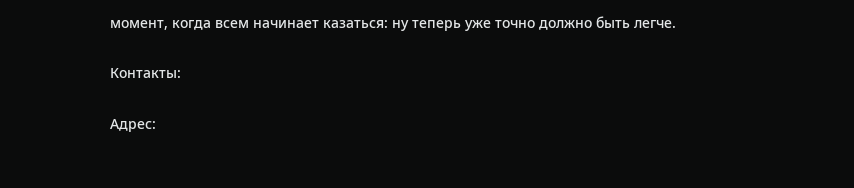момент, когда всем начинает казаться: ну теперь уже точно должно быть легче.

Контакты:

Адрес: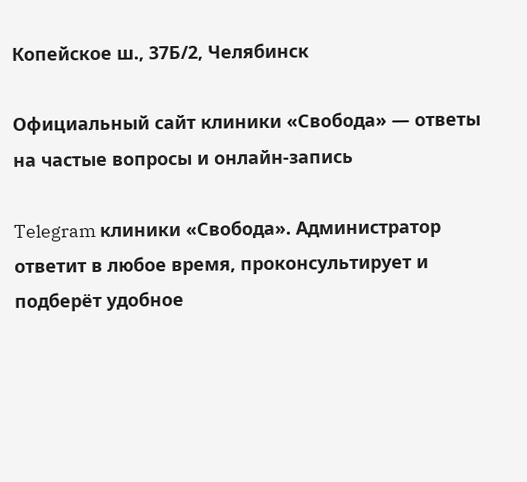Копейское ш., 37Б/2, Челябинск

Официальный сайт клиники «Свобода» — ответы на частые вопросы и онлайн‑запись

Telegram клиники «Свобода». Администратор ответит в любое время, проконсультирует и подберёт удобное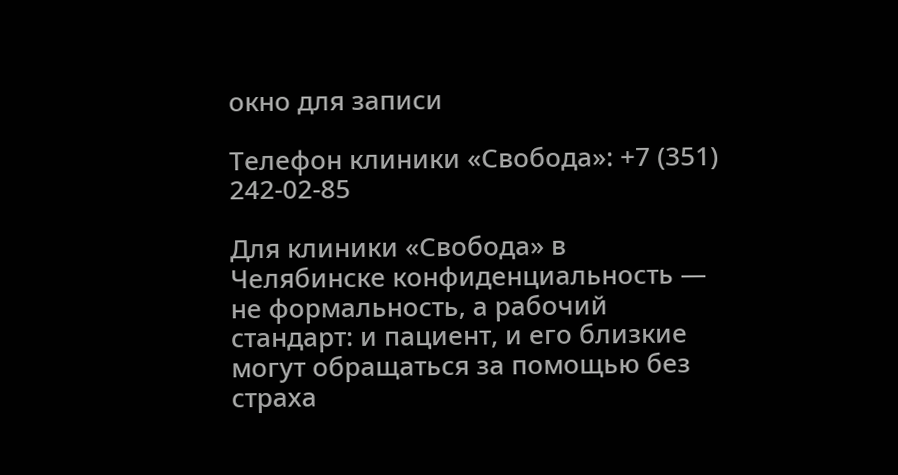окно для записи

Телефон клиники «Свобода»: +7 (351) 242-02-85

Для клиники «Свобода» в Челябинске конфиденциальность — не формальность, а рабочий стандарт: и пациент, и его близкие могут обращаться за помощью без страха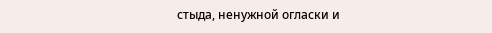стыда, ненужной огласки и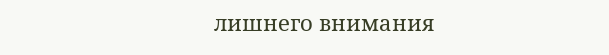лишнего внимания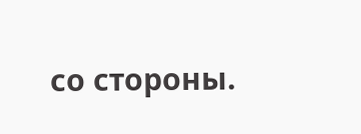со стороны.